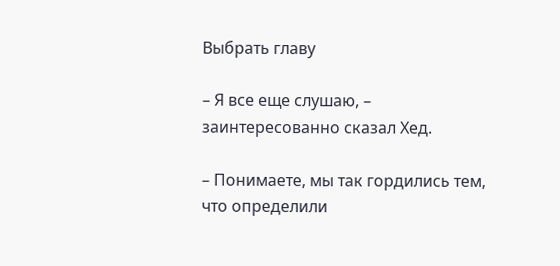Выбрать главу

– Я все еще слушаю, – заинтересованно сказал Хед.

– Понимаете, мы так гордились тем, что определили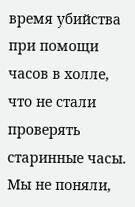время убийства при помощи часов в холле, что не стали проверять старинные часы. Мы не поняли,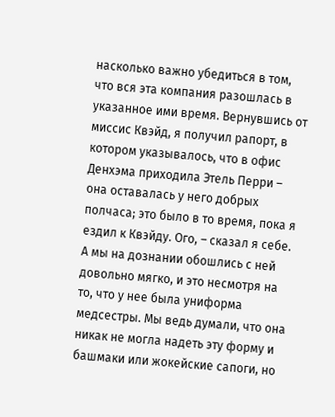насколько важно убедиться в том, что вся эта компания разошлась в указанное ими время. Вернувшись от миссис Квэйд, я получил рапорт, в котором указывалось, что в офис Денхэма приходила Этель Перри – она оставалась у него добрых полчаса; это было в то время, пока я ездил к Квэйду. Ого, – сказал я себе. А мы на дознании обошлись с ней довольно мягко, и это несмотря на то, что у нее была униформа медсестры. Мы ведь думали, что она никак не могла надеть эту форму и башмаки или жокейские сапоги, но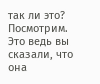так ли это? Посмотрим. Это ведь вы сказали, что она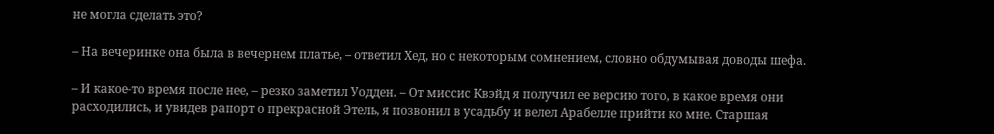не могла сделать это?

– На вечеринке она была в вечернем платье, – ответил Хед, но с некоторым сомнением, словно обдумывая доводы шефа.

– И какое-то время после нее, – резко заметил Уодден. – От миссис Квэйд я получил ее версию того, в какое время они расходились, и увидев рапорт о прекрасной Этель, я позвонил в усадьбу и велел Арабелле прийти ко мне. Старшая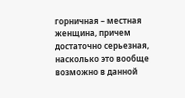горничная – местная женщина, причем достаточно серьезная, насколько это вообще возможно в данной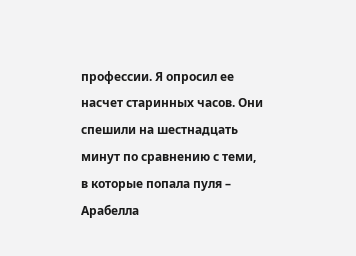профессии. Я опросил ее насчет старинных часов. Они спешили на шестнадцать минут по сравнению с теми, в которые попала пуля – Арабелла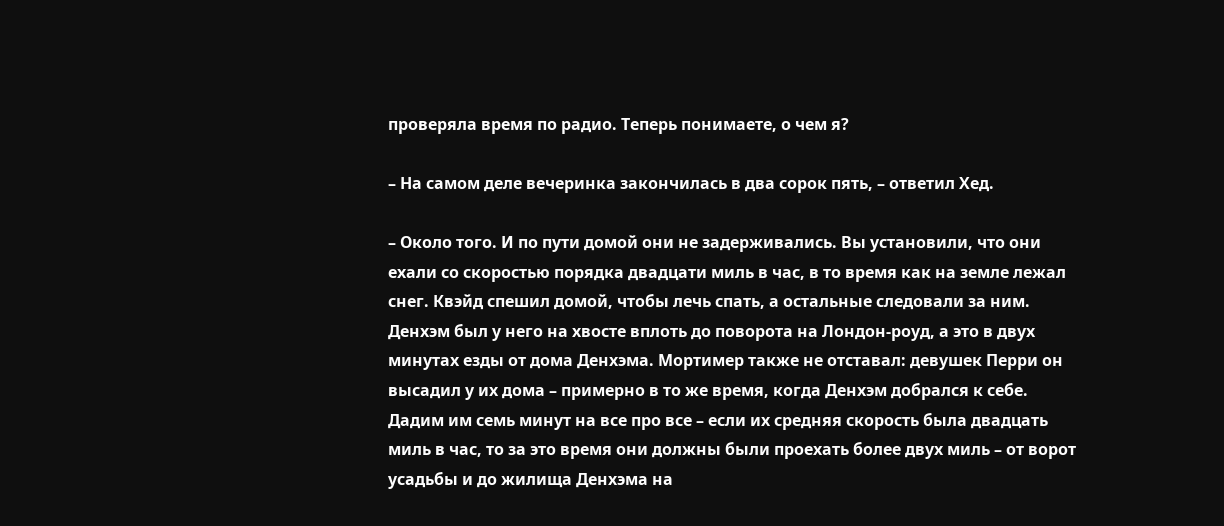проверяла время по радио. Теперь понимаете, о чем я?

– На самом деле вечеринка закончилась в два сорок пять, – ответил Хед.

– Около того. И по пути домой они не задерживались. Вы установили, что они ехали со скоростью порядка двадцати миль в час, в то время как на земле лежал снег. Квэйд спешил домой, чтобы лечь спать, а остальные следовали за ним. Денхэм был у него на хвосте вплоть до поворота на Лондон-роуд, а это в двух минутах езды от дома Денхэма. Мортимер также не отставал: девушек Перри он высадил у их дома – примерно в то же время, когда Денхэм добрался к себе. Дадим им семь минут на все про все – если их средняя скорость была двадцать миль в час, то за это время они должны были проехать более двух миль – от ворот усадьбы и до жилища Денхэма на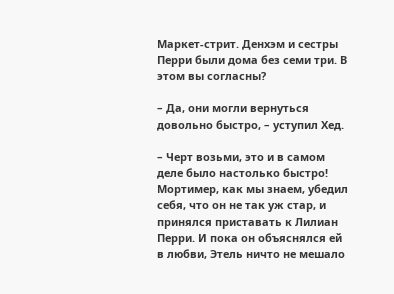Маркет-стрит. Денхэм и сестры Перри были дома без семи три. В этом вы согласны?

– Да, они могли вернуться довольно быстро, – уступил Хед.

– Черт возьми, это и в самом деле было настолько быстро! Мортимер, как мы знаем, убедил себя, что он не так уж стар, и принялся приставать к Лилиан Перри. И пока он объяснялся ей в любви, Этель ничто не мешало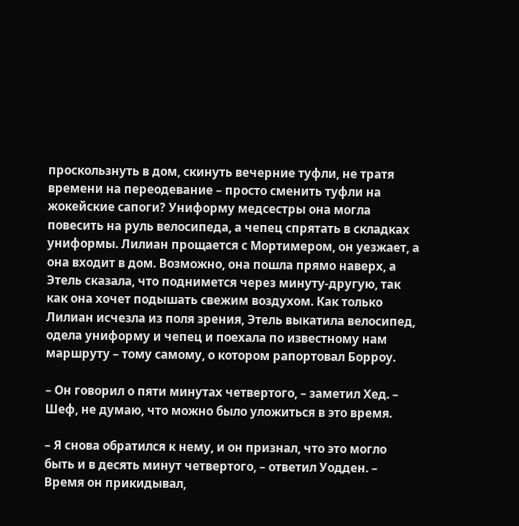проскользнуть в дом, скинуть вечерние туфли, не тратя времени на переодевание – просто сменить туфли на жокейские сапоги? Униформу медсестры она могла повесить на руль велосипеда, а чепец спрятать в складках униформы. Лилиан прощается с Мортимером, он уезжает, а она входит в дом. Возможно, она пошла прямо наверх, а Этель сказала, что поднимется через минуту-другую, так как она хочет подышать свежим воздухом. Как только Лилиан исчезла из поля зрения, Этель выкатила велосипед, одела униформу и чепец и поехала по известному нам маршруту – тому самому, о котором рапортовал Борроу.

– Он говорил о пяти минутах четвертого, – заметил Хед. – Шеф, не думаю, что можно было уложиться в это время.

– Я снова обратился к нему, и он признал, что это могло быть и в десять минут четвертого, – ответил Уодден. – Время он прикидывал,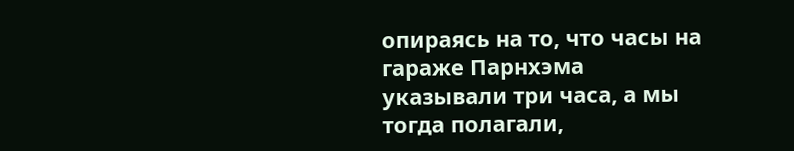опираясь на то, что часы на гараже Парнхэма указывали три часа, а мы тогда полагали,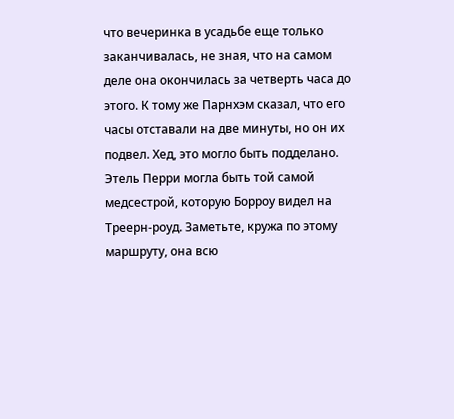что вечеринка в усадьбе еще только заканчивалась, не зная, что на самом деле она окончилась за четверть часа до этого. К тому же Парнхэм сказал, что его часы отставали на две минуты, но он их подвел. Хед, это могло быть подделано. Этель Перри могла быть той самой медсестрой, которую Борроу видел на Треерн-роуд. Заметьте, кружа по этому маршруту, она всю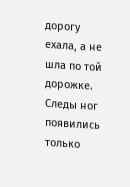дорогу ехала, а не шла по той дорожке. Следы ног появились только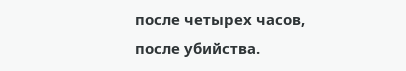после четырех часов, после убийства.